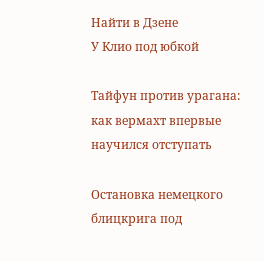Найти в Дзене
У Клио под юбкой

Тайфун против урагана: как вермахт впервые научился отступать

Остановка немецкого блицкрига под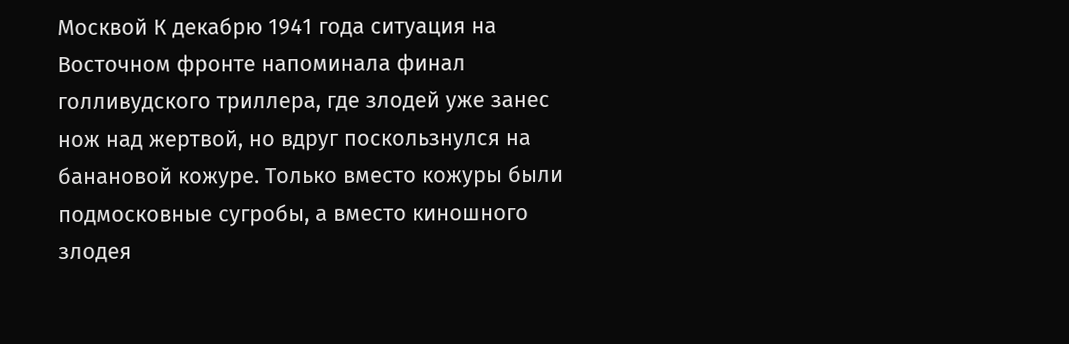Москвой К декабрю 1941 года ситуация на Восточном фронте напоминала финал голливудского триллера, где злодей уже занес нож над жертвой, но вдруг поскользнулся на банановой кожуре. Только вместо кожуры были подмосковные сугробы, а вместо киношного злодея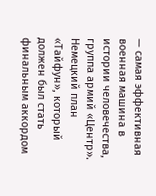— самая эффективная военная машина в истории человечества, группа армий «Центр». Немецкий план «Тайфун», который должен был стать финальным аккордом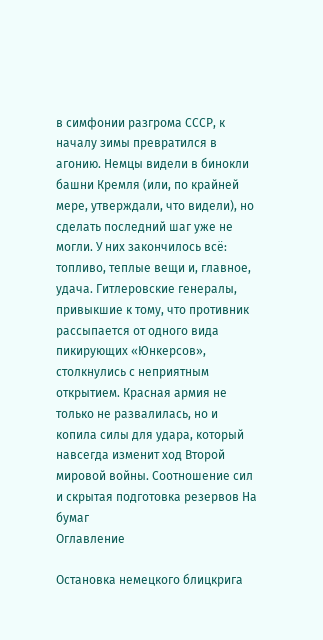в симфонии разгрома СССР, к началу зимы превратился в агонию. Немцы видели в бинокли башни Кремля (или, по крайней мере, утверждали, что видели), но сделать последний шаг уже не могли. У них закончилось всё: топливо, теплые вещи и, главное, удача. Гитлеровские генералы, привыкшие к тому, что противник рассыпается от одного вида пикирующих «Юнкерсов», столкнулись с неприятным открытием. Красная армия не только не развалилась, но и копила силы для удара, который навсегда изменит ход Второй мировой войны. Соотношение сил и скрытая подготовка резервов На бумаг
Оглавление

Остановка немецкого блицкрига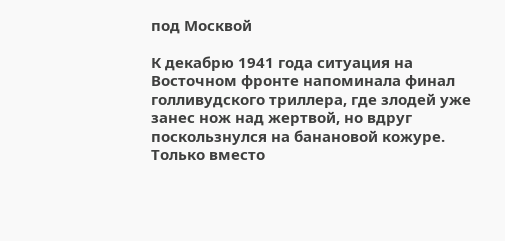под Москвой

К декабрю 1941 года ситуация на Восточном фронте напоминала финал голливудского триллера, где злодей уже занес нож над жертвой, но вдруг поскользнулся на банановой кожуре. Только вместо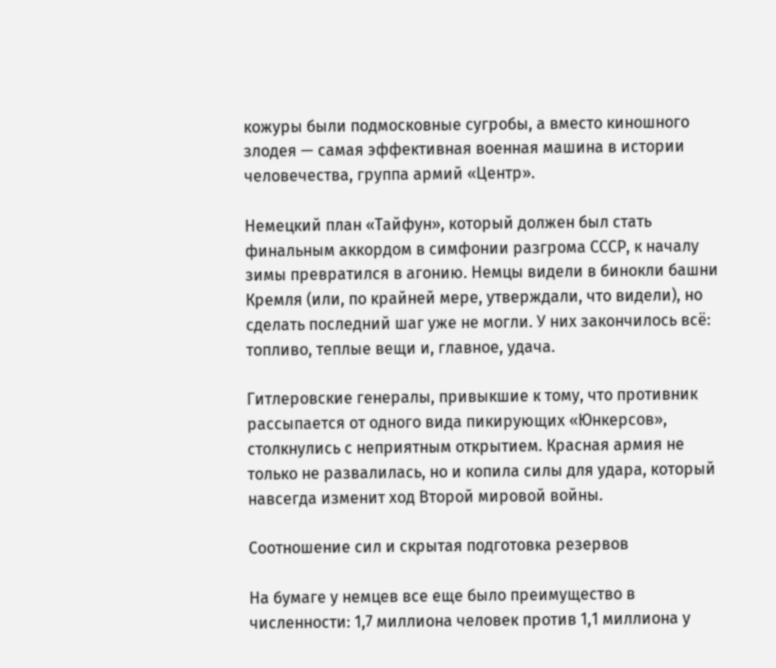кожуры были подмосковные сугробы, а вместо киношного злодея — самая эффективная военная машина в истории человечества, группа армий «Центр».

Немецкий план «Тайфун», который должен был стать финальным аккордом в симфонии разгрома СССР, к началу зимы превратился в агонию. Немцы видели в бинокли башни Кремля (или, по крайней мере, утверждали, что видели), но сделать последний шаг уже не могли. У них закончилось всё: топливо, теплые вещи и, главное, удача.

Гитлеровские генералы, привыкшие к тому, что противник рассыпается от одного вида пикирующих «Юнкерсов», столкнулись с неприятным открытием. Красная армия не только не развалилась, но и копила силы для удара, который навсегда изменит ход Второй мировой войны.

Соотношение сил и скрытая подготовка резервов

На бумаге у немцев все еще было преимущество в численности: 1,7 миллиона человек против 1,1 миллиона у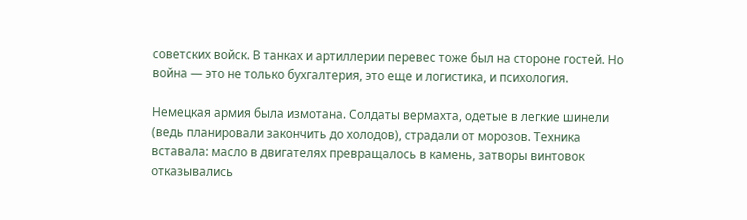советских войск. В танках и артиллерии перевес тоже был на стороне гостей. Но война — это не только бухгалтерия, это еще и логистика, и психология.

Немецкая армия была измотана. Солдаты вермахта, одетые в легкие шинели (ведь планировали закончить до холодов), страдали от морозов. Техника вставала: масло в двигателях превращалось в камень, затворы винтовок отказывались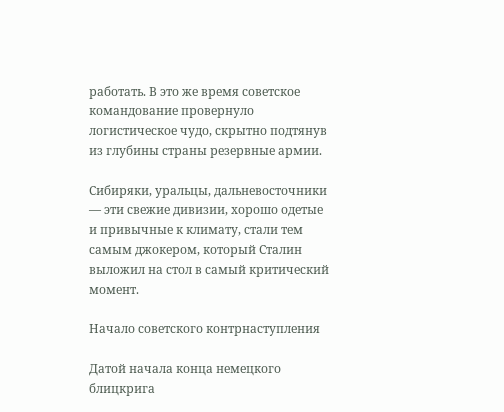работать. В это же время советское командование провернуло логистическое чудо, скрытно подтянув из глубины страны резервные армии.

Сибиряки, уральцы, дальневосточники — эти свежие дивизии, хорошо одетые и привычные к климату, стали тем самым джокером, который Сталин выложил на стол в самый критический момент.

Начало советского контрнаступления

Датой начала конца немецкого блицкрига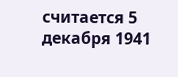считается 5 декабря 1941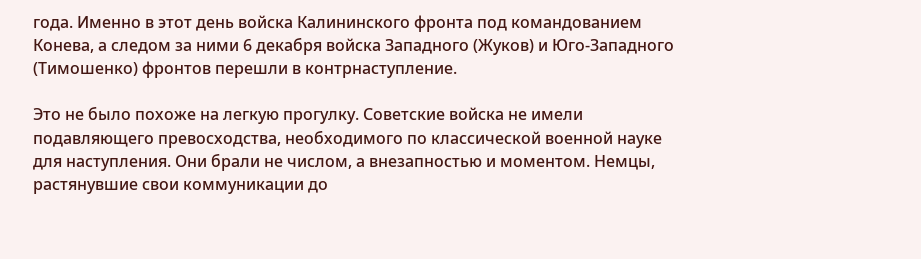года. Именно в этот день войска Калининского фронта под командованием Конева, а следом за ними 6 декабря войска Западного (Жуков) и Юго-Западного (Тимошенко) фронтов перешли в контрнаступление.

Это не было похоже на легкую прогулку. Советские войска не имели подавляющего превосходства, необходимого по классической военной науке для наступления. Они брали не числом, а внезапностью и моментом. Немцы, растянувшие свои коммуникации до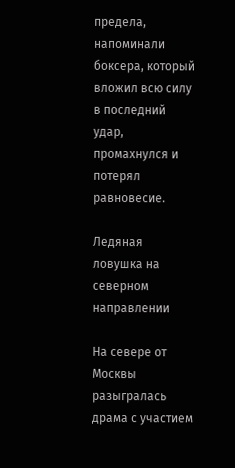предела, напоминали боксера, который вложил всю силу в последний удар, промахнулся и потерял равновесие.

Ледяная ловушка на северном направлении

На севере от Москвы разыгралась драма с участием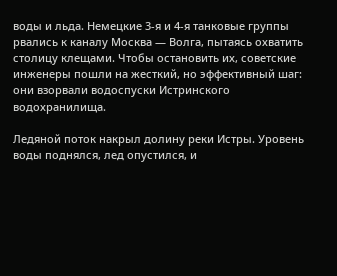воды и льда. Немецкие 3-я и 4-я танковые группы рвались к каналу Москва — Волга, пытаясь охватить столицу клещами. Чтобы остановить их, советские инженеры пошли на жесткий, но эффективный шаг: они взорвали водоспуски Истринского водохранилища.

Ледяной поток накрыл долину реки Истры. Уровень воды поднялся, лед опустился, и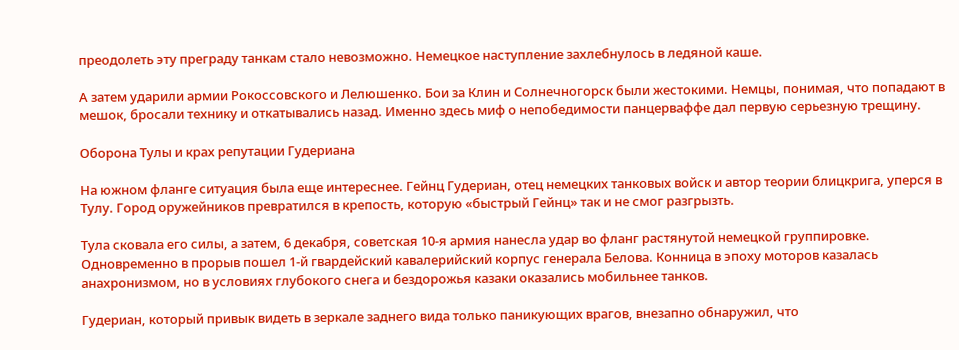преодолеть эту преграду танкам стало невозможно. Немецкое наступление захлебнулось в ледяной каше.

А затем ударили армии Рокоссовского и Лелюшенко. Бои за Клин и Солнечногорск были жестокими. Немцы, понимая, что попадают в мешок, бросали технику и откатывались назад. Именно здесь миф о непобедимости панцерваффе дал первую серьезную трещину.

Оборона Тулы и крах репутации Гудериана

На южном фланге ситуация была еще интереснее. Гейнц Гудериан, отец немецких танковых войск и автор теории блицкрига, уперся в Тулу. Город оружейников превратился в крепость, которую «быстрый Гейнц» так и не смог разгрызть.

Тула сковала его силы, а затем, 6 декабря, советская 10-я армия нанесла удар во фланг растянутой немецкой группировке. Одновременно в прорыв пошел 1-й гвардейский кавалерийский корпус генерала Белова. Конница в эпоху моторов казалась анахронизмом, но в условиях глубокого снега и бездорожья казаки оказались мобильнее танков.

Гудериан, который привык видеть в зеркале заднего вида только паникующих врагов, внезапно обнаружил, что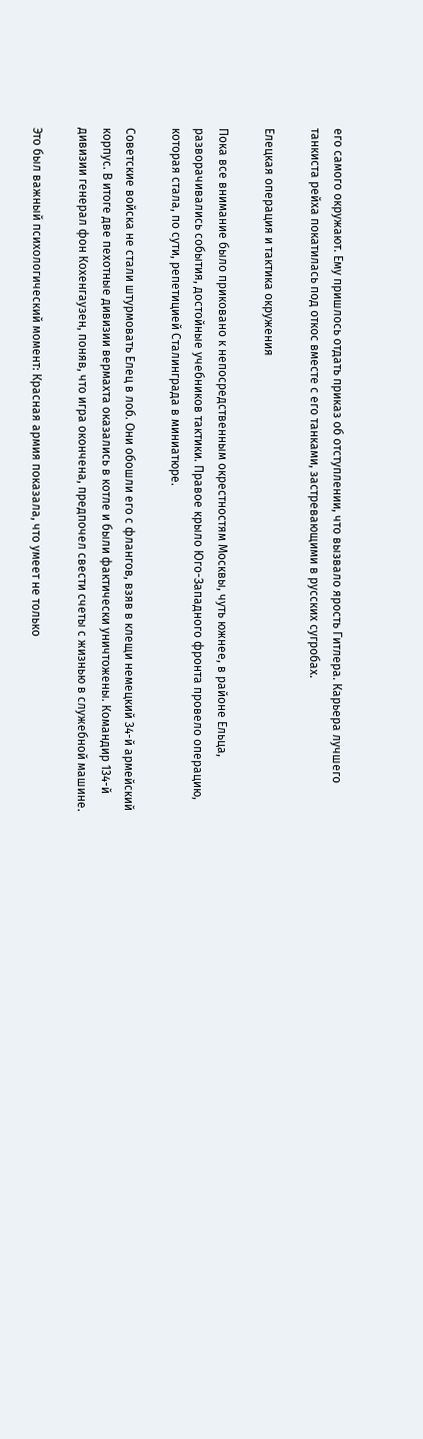его самого окружают. Ему пришлось отдать приказ об отступлении, что вызвало ярость Гитлера. Карьера лучшего танкиста рейха покатилась под откос вместе с его танками, застревающими в русских сугробах.

Елецкая операция и тактика окружения

Пока все внимание было приковано к непосредственным окрестностям Москвы, чуть южнее, в районе Ельца, разворачивались события, достойные учебников тактики. Правое крыло Юго-Западного фронта провело операцию, которая стала, по сути, репетицией Сталинграда в миниатюре.

Советские войска не стали штурмовать Елец в лоб. Они обошли его с флангов, взяв в клещи немецкий 34-й армейский корпус. В итоге две пехотные дивизии вермахта оказались в котле и были фактически уничтожены. Командир 134-й дивизии генерал фон Кохенгаузен, поняв, что игра окончена, предпочел свести счеты с жизнью в служебной машине.

Это был важный психологический момент: Красная армия показала, что умеет не только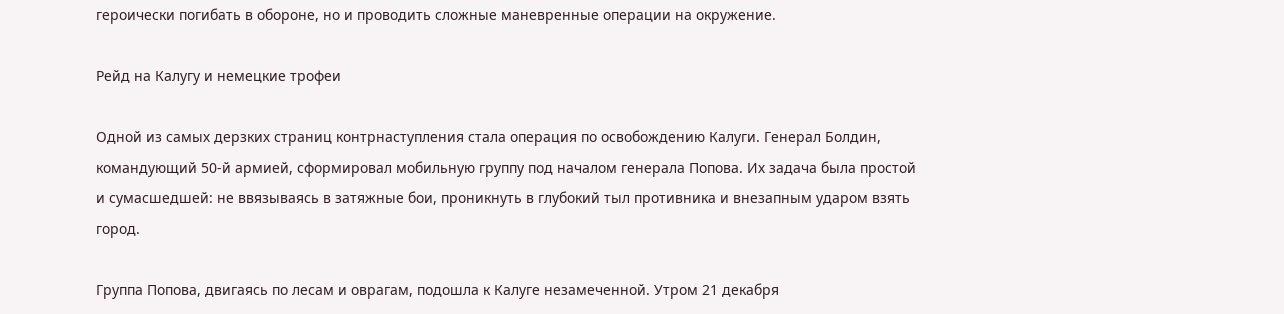героически погибать в обороне, но и проводить сложные маневренные операции на окружение.

Рейд на Калугу и немецкие трофеи

Одной из самых дерзких страниц контрнаступления стала операция по освобождению Калуги. Генерал Болдин, командующий 50-й армией, сформировал мобильную группу под началом генерала Попова. Их задача была простой и сумасшедшей: не ввязываясь в затяжные бои, проникнуть в глубокий тыл противника и внезапным ударом взять город.

Группа Попова, двигаясь по лесам и оврагам, подошла к Калуге незамеченной. Утром 21 декабря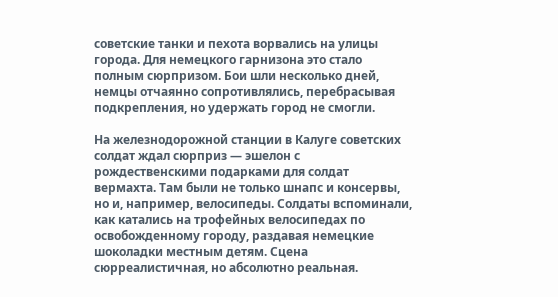советские танки и пехота ворвались на улицы города. Для немецкого гарнизона это стало полным сюрпризом. Бои шли несколько дней, немцы отчаянно сопротивлялись, перебрасывая подкрепления, но удержать город не смогли.

На железнодорожной станции в Калуге советских солдат ждал сюрприз — эшелон с рождественскими подарками для солдат вермахта. Там были не только шнапс и консервы, но и, например, велосипеды. Солдаты вспоминали, как катались на трофейных велосипедах по освобожденному городу, раздавая немецкие шоколадки местным детям. Сцена сюрреалистичная, но абсолютно реальная.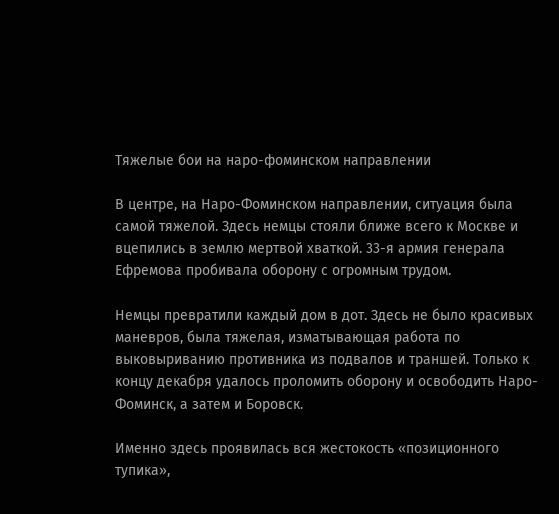Тяжелые бои на наро-фоминском направлении

В центре, на Наро-Фоминском направлении, ситуация была самой тяжелой. Здесь немцы стояли ближе всего к Москве и вцепились в землю мертвой хваткой. 33-я армия генерала Ефремова пробивала оборону с огромным трудом.

Немцы превратили каждый дом в дот. Здесь не было красивых маневров, была тяжелая, изматывающая работа по выковыриванию противника из подвалов и траншей. Только к концу декабря удалось проломить оборону и освободить Наро-Фоминск, а затем и Боровск.

Именно здесь проявилась вся жестокость «позиционного тупика»,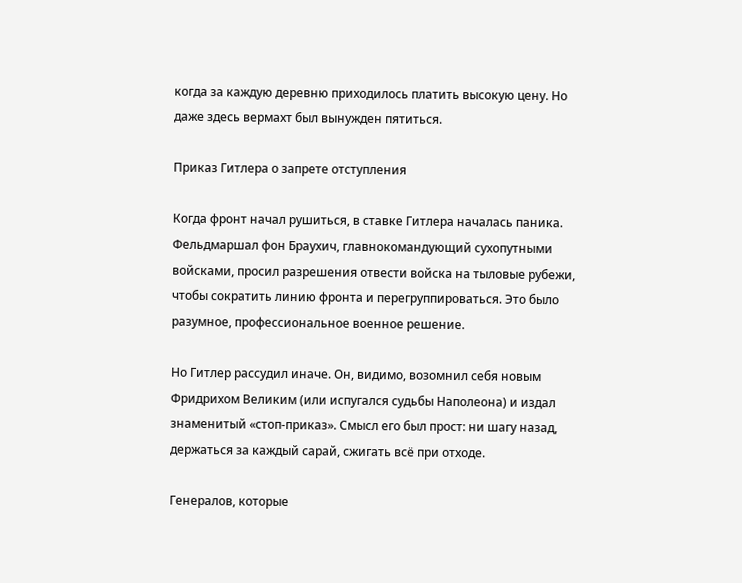когда за каждую деревню приходилось платить высокую цену. Но даже здесь вермахт был вынужден пятиться.

Приказ Гитлера о запрете отступления

Когда фронт начал рушиться, в ставке Гитлера началась паника. Фельдмаршал фон Браухич, главнокомандующий сухопутными войсками, просил разрешения отвести войска на тыловые рубежи, чтобы сократить линию фронта и перегруппироваться. Это было разумное, профессиональное военное решение.

Но Гитлер рассудил иначе. Он, видимо, возомнил себя новым Фридрихом Великим (или испугался судьбы Наполеона) и издал знаменитый «стоп-приказ». Смысл его был прост: ни шагу назад, держаться за каждый сарай, сжигать всё при отходе.

Генералов, которые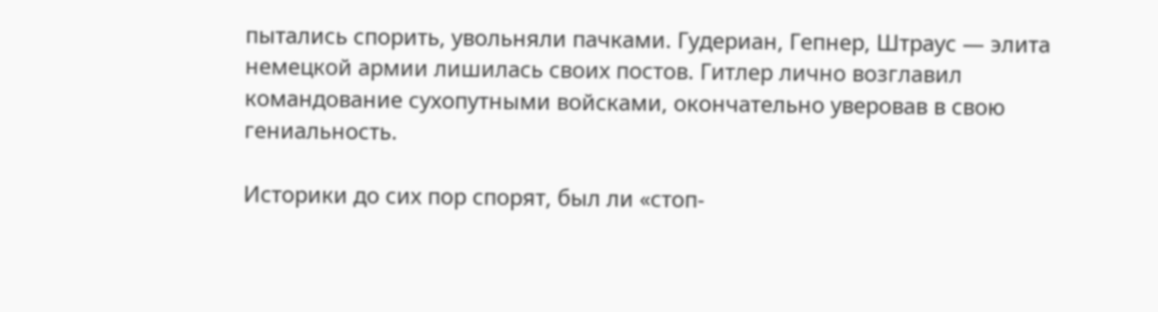пытались спорить, увольняли пачками. Гудериан, Гепнер, Штраус — элита немецкой армии лишилась своих постов. Гитлер лично возглавил командование сухопутными войсками, окончательно уверовав в свою гениальность.

Историки до сих пор спорят, был ли «стоп-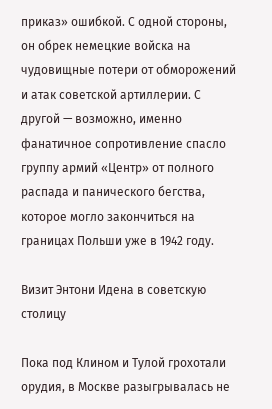приказ» ошибкой. С одной стороны, он обрек немецкие войска на чудовищные потери от обморожений и атак советской артиллерии. С другой — возможно, именно фанатичное сопротивление спасло группу армий «Центр» от полного распада и панического бегства, которое могло закончиться на границах Польши уже в 1942 году.

Визит Энтони Идена в советскую столицу

Пока под Клином и Тулой грохотали орудия, в Москве разыгрывалась не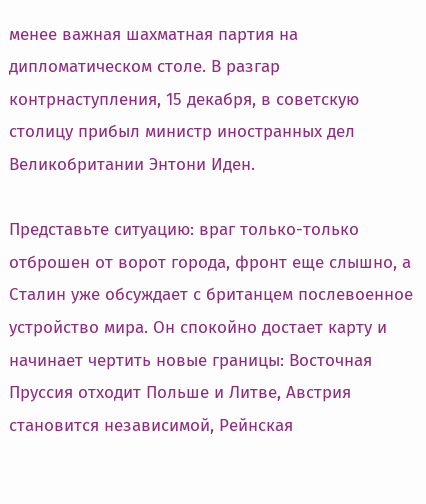менее важная шахматная партия на дипломатическом столе. В разгар контрнаступления, 15 декабря, в советскую столицу прибыл министр иностранных дел Великобритании Энтони Иден.

Представьте ситуацию: враг только-только отброшен от ворот города, фронт еще слышно, а Сталин уже обсуждает с британцем послевоенное устройство мира. Он спокойно достает карту и начинает чертить новые границы: Восточная Пруссия отходит Польше и Литве, Австрия становится независимой, Рейнская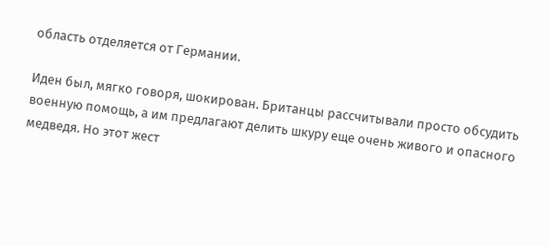область отделяется от Германии.

Иден был, мягко говоря, шокирован. Британцы рассчитывали просто обсудить военную помощь, а им предлагают делить шкуру еще очень живого и опасного медведя. Но этот жест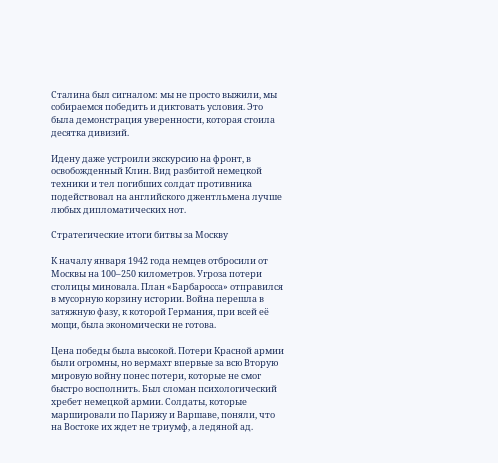Сталина был сигналом: мы не просто выжили, мы собираемся победить и диктовать условия. Это была демонстрация уверенности, которая стоила десятка дивизий.

Идену даже устроили экскурсию на фронт, в освобожденный Клин. Вид разбитой немецкой техники и тел погибших солдат противника подействовал на английского джентльмена лучше любых дипломатических нот.

Стратегические итоги битвы за Москву

К началу января 1942 года немцев отбросили от Москвы на 100–250 километров. Угроза потери столицы миновала. План «Барбаросса» отправился в мусорную корзину истории. Война перешла в затяжную фазу, к которой Германия, при всей её мощи, была экономически не готова.

Цена победы была высокой. Потери Красной армии были огромны, но вермахт впервые за всю Вторую мировую войну понес потери, которые не смог быстро восполнить. Был сломан психологический хребет немецкой армии. Солдаты, которые маршировали по Парижу и Варшаве, поняли, что на Востоке их ждет не триумф, а ледяной ад.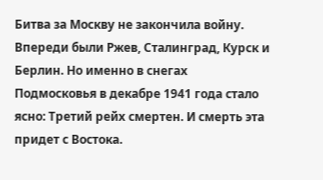Битва за Москву не закончила войну. Впереди были Ржев, Сталинград, Курск и Берлин. Но именно в снегах Подмосковья в декабре 1941 года стало ясно: Третий рейх смертен. И смерть эта придет с Востока.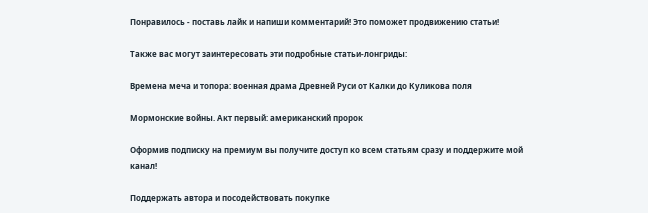Понравилось - поставь лайк и напиши комментарий! Это поможет продвижению статьи!

Также вас могут заинтересовать эти подробные статьи-лонгриды:

Времена меча и топора: военная драма Древней Руси от Калки до Куликова поля

Мормонские войны. Акт первый: американский пророк

Оформив подписку на премиум вы получите доступ ко всем статьям сразу и поддержите мой канал!

Поддержать автора и посодействовать покупке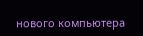нового компьютера